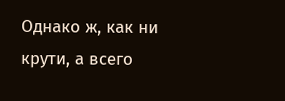Однако ж, как ни крути, а всего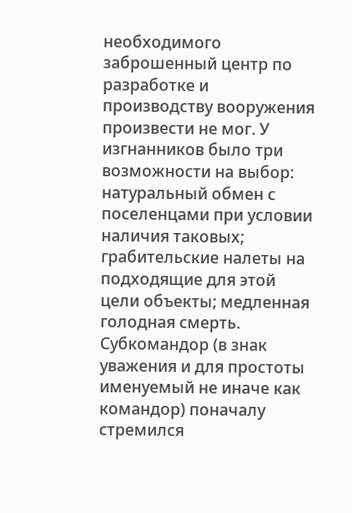необходимого заброшенный центр по разработке и производству вооружения произвести не мог. У изгнанников было три возможности на выбор: натуральный обмен с поселенцами при условии наличия таковых; грабительские налеты на подходящие для этой цели объекты; медленная голодная смерть.
Субкомандор (в знак уважения и для простоты именуемый не иначе как командор) поначалу стремился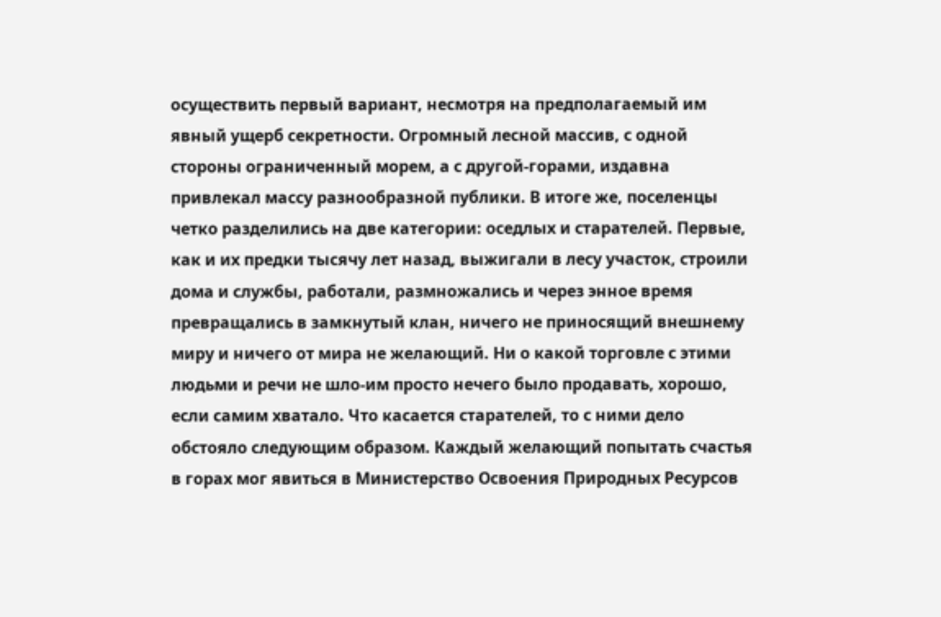осуществить первый вариант, несмотря на предполагаемый им явный ущерб секретности. Огромный лесной массив, с одной стороны ограниченный морем, а с другой-горами, издавна привлекал массу разнообразной публики. В итоге же, поселенцы четко разделились на две категории: оседлых и старателей. Первые, как и их предки тысячу лет назад, выжигали в лесу участок, строили дома и службы, работали, размножались и через энное время превращались в замкнутый клан, ничего не приносящий внешнему миру и ничего от мира не желающий. Ни о какой торговле с этими людьми и речи не шло-им просто нечего было продавать, хорошо, если самим хватало. Что касается старателей, то с ними дело обстояло следующим образом. Каждый желающий попытать счастья в горах мог явиться в Министерство Освоения Природных Ресурсов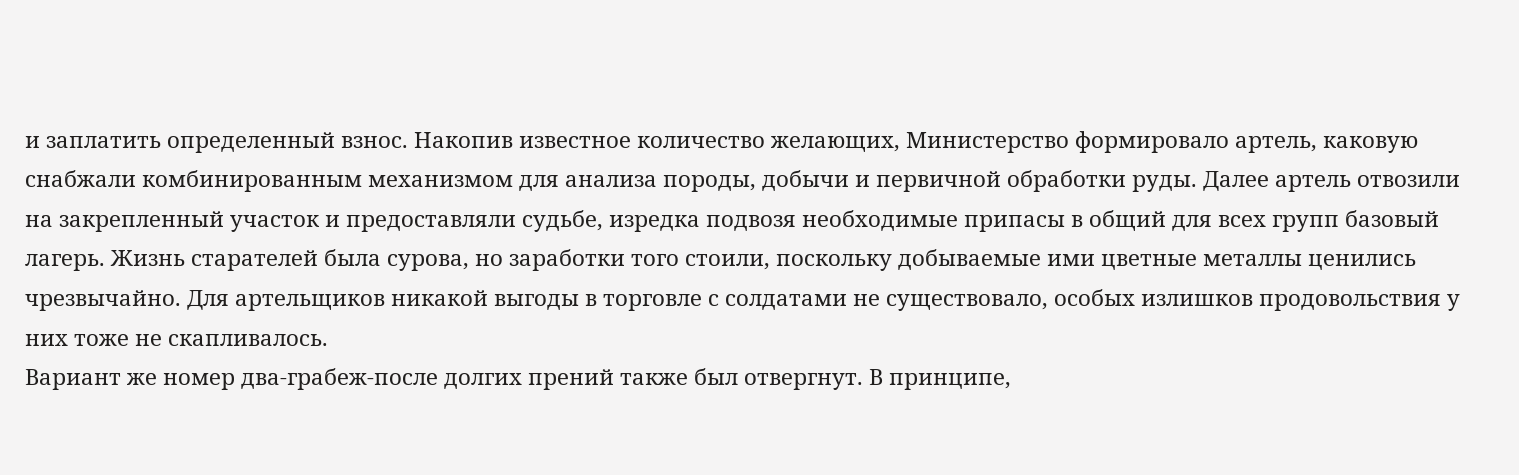и заплатить определенный взнос. Накопив известное количество желающих, Министерство формировало артель, каковую снабжали комбинированным механизмом для анализа породы, добычи и первичной обработки руды. Далее артель отвозили на закрепленный участок и предоставляли судьбе, изредка подвозя необходимые припасы в общий для всех групп базовый лагерь. Жизнь старателей была сурова, но заработки того стоили, поскольку добываемые ими цветные металлы ценились чрезвычайно. Для артельщиков никакой выгоды в торговле с солдатами не существовало, особых излишков продовольствия у них тоже не скапливалось.
Вариант же номер два-грабеж-после долгих прений также был отвергнут. В принципе,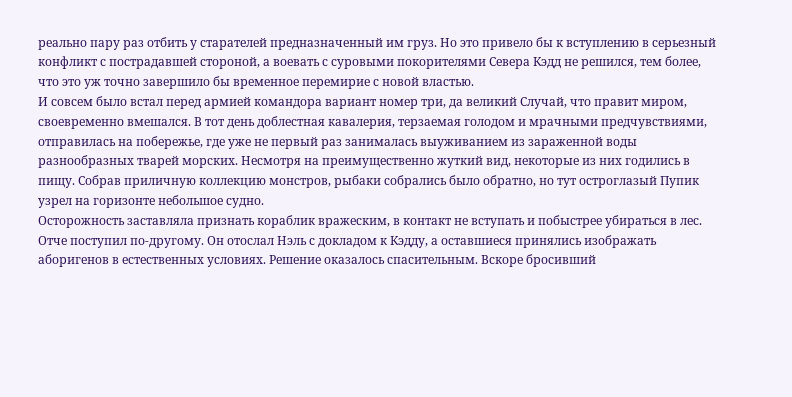реально пару раз отбить у старателей предназначенный им груз. Но это привело бы к вступлению в серьезный конфликт с пострадавшей стороной, а воевать с суровыми покорителями Севера Кэдд не решился, тем более, что это уж точно завершило бы временное перемирие с новой властью.
И совсем было встал перед армией командора вариант номер три, да великий Случай, что правит миром, своевременно вмешался. В тот день доблестная кавалерия, терзаемая голодом и мрачными предчувствиями, отправилась на побережье, где уже не первый раз занималась выуживанием из зараженной воды разнообразных тварей морских. Несмотря на преимущественно жуткий вид, некоторые из них годились в пищу. Собрав приличную коллекцию монстров, рыбаки собрались было обратно, но тут остроглазый Пупик узрел на горизонте небольшое судно.
Осторожность заставляла признать кораблик вражеским, в контакт не вступать и побыстрее убираться в лес. Отче поступил по-другому. Он отослал Нэль с докладом к Кэдду, а оставшиеся принялись изображать аборигенов в естественных условиях. Решение оказалось спасительным. Вскоре бросивший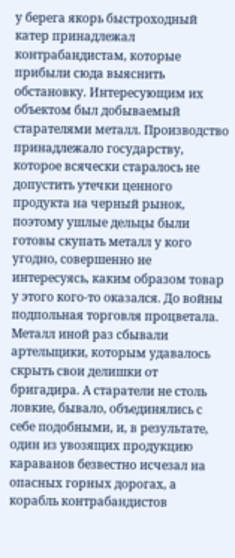у берега якорь быстроходный катер принадлежал контрабандистам, которые прибыли сюда выяснить обстановку. Интересующим их объектом был добываемый старателями металл. Производство принадлежало государству, которое всячески старалось не допустить утечки ценного продукта на черный рынок, поэтому ушлые дельцы были готовы скупать металл у кого угодно, совершенно не интересуясь, каким образом товар у этого кого-то оказался. До войны подпольная торговля процветала. Металл иной раз сбывали артельщики, которым удавалось скрыть свои делишки от бригадира. А старатели не столь ловкие, бывало, объединялись с себе подобными, и, в результате, один из увозящих продукцию караванов безвестно исчезал на опасных горных дорогах, а корабль контрабандистов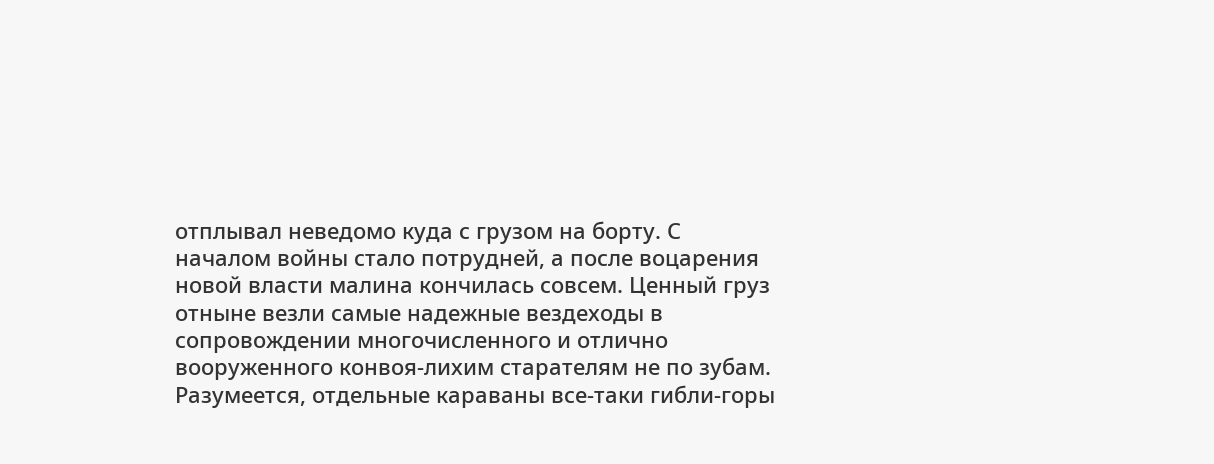отплывал неведомо куда с грузом на борту. С началом войны стало потрудней, а после воцарения новой власти малина кончилась совсем. Ценный груз отныне везли самые надежные вездеходы в сопровождении многочисленного и отлично вооруженного конвоя-лихим старателям не по зубам. Разумеется, отдельные караваны все-таки гибли-горы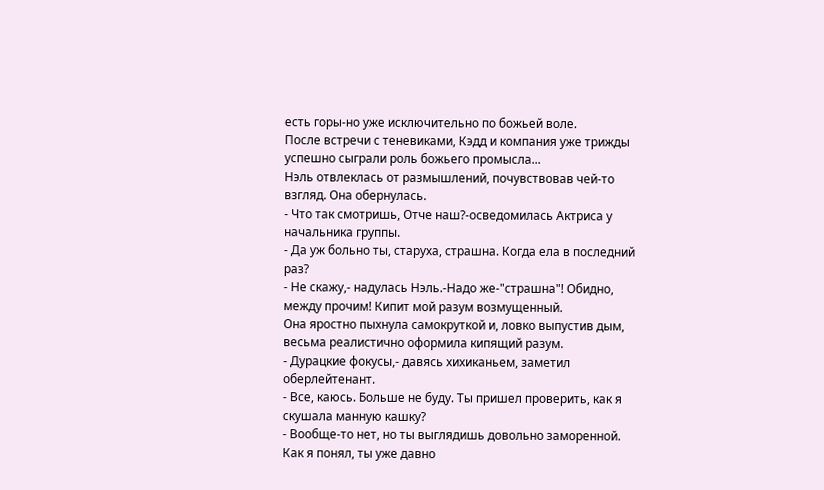есть горы-но уже исключительно по божьей воле.
После встречи с теневиками, Кэдд и компания уже трижды успешно сыграли роль божьего промысла...
Нэль отвлеклась от размышлений, почувствовав чей-то взгляд. Она обернулась.
- Что так смотришь, Отче наш?-осведомилась Актриса у начальника группы.
- Да уж больно ты, старуха, страшна. Когда ела в последний раз?
- Не скажу,- надулась Нэль.-Надо же-"страшна"! Обидно, между прочим! Кипит мой разум возмущенный.
Она яростно пыхнула самокруткой и, ловко выпустив дым, весьма реалистично оформила кипящий разум.
- Дурацкие фокусы,- давясь хихиканьем, заметил оберлейтенант.
- Все, каюсь. Больше не буду. Ты пришел проверить, как я скушала манную кашку?
- Вообще-то нет, но ты выглядишь довольно заморенной. Как я понял, ты уже давно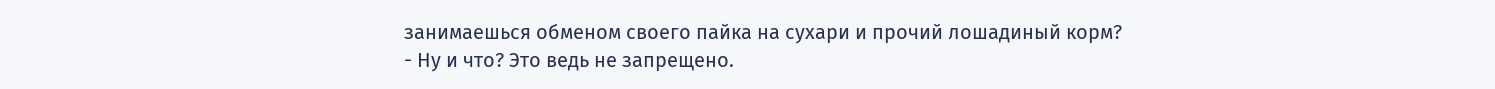занимаешься обменом своего пайка на сухари и прочий лошадиный корм?
- Ну и что? Это ведь не запрещено.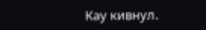Кау кивнул.